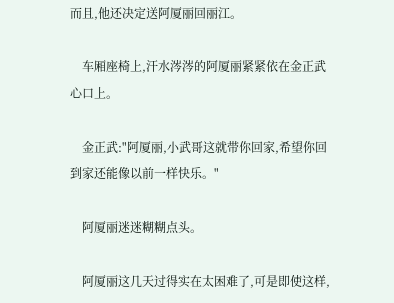而且,他还决定送阿厦丽回丽江。

    车厢座椅上,汗水涔涔的阿厦丽紧紧依在金正武心口上。

    金正武:"阿厦丽,小武哥这就带你回家,希望你回到家还能像以前一样快乐。"

    阿厦丽迷迷糊糊点头。

    阿厦丽这几天过得实在太困难了,可是即使这样,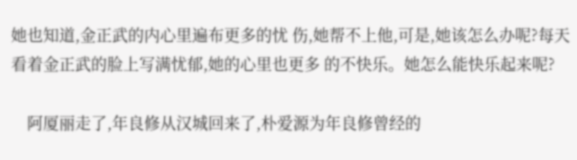她也知道,金正武的内心里遍布更多的忧 伤,她帮不上他,可是,她该怎么办呢?每天看着金正武的脸上写满忧郁,她的心里也更多 的不快乐。她怎么能快乐起来呢?

    阿厦丽走了,年良修从汉城回来了,朴爱源为年良修曾经的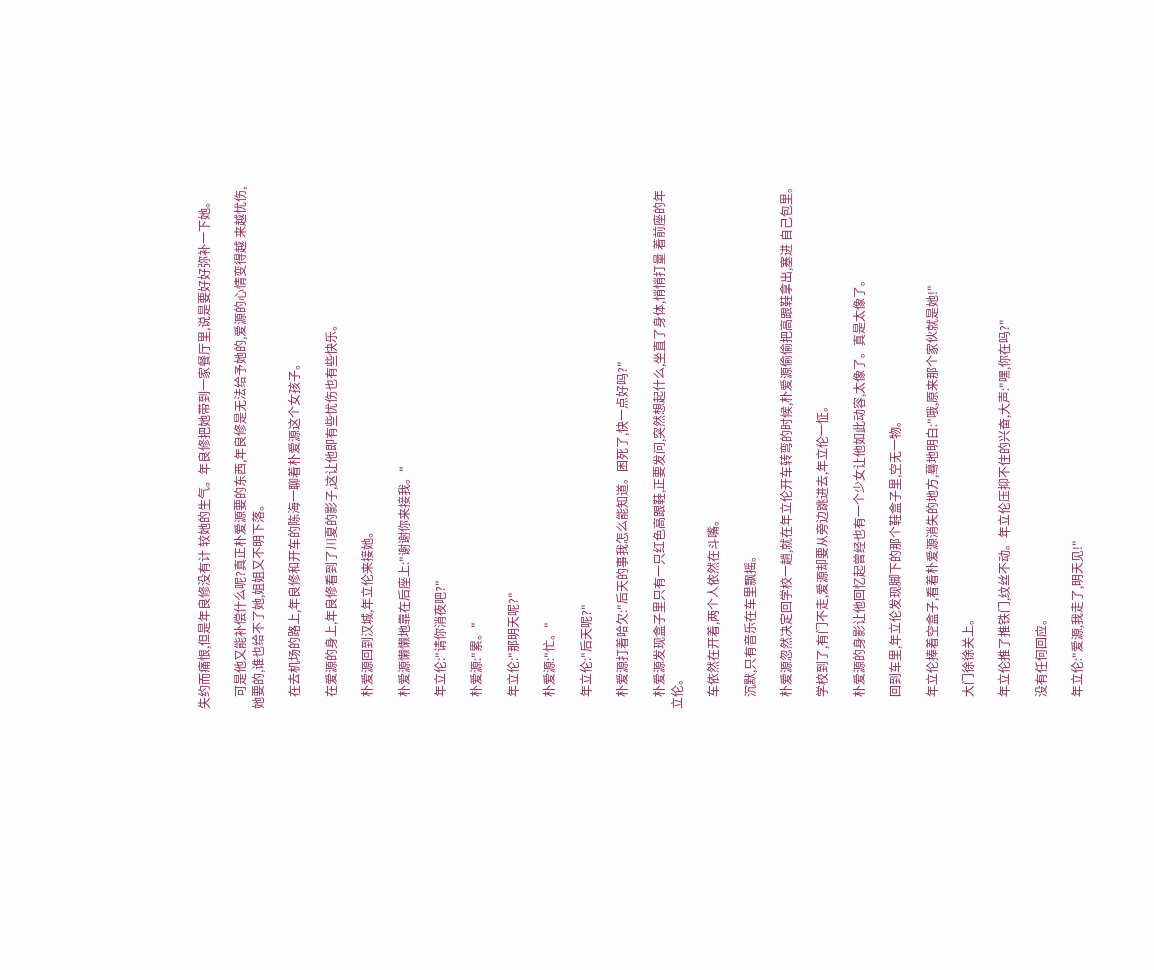失约而痛恨,但是年良修没有计 较她的生气。年良修把她带到一家餐厅里,说是要好好弥补一下她。

    可是他又能补偿什么呢?真正朴爱源要的东西,年良修是无法给予她的,爱源的心情变得越 来越忧伤,她要的,谁也给不了她,姐姐又不明下落。

    在去机场的路上,年良修和开车的陈海一聊着朴爱源这个女孩子。

    在爱源的身上,年良修看到了川夏的影子,这让他即有些忧伤也有些快乐。

    朴爱源回到汉城,年立伦来接她。

    朴爱源懒懒地靠在后座上:"谢谢你来接我。"

    年立伦:"请你消夜吧?"

    朴爱源:"累。"

    年立伦:"那明天呢?"

    朴爱源:"忙。"

    年立伦:"后天呢?"

    朴爱源打着哈欠:"后天的事我怎么能知道。困死了,快一点好吗?"

    朴爱源发现盒子里只有一只红色高跟鞋,正要发问,突然想起什么,坐直了身体,悄悄打量 着前座的年立伦。

    车依然在开着,两个人依然在斗嘴。

    沉默,只有音乐在车里飘摇。

    朴爱源忽然决定回学校一趟,就在年立伦开车转弯的时候,朴爱源偷偷把高跟鞋拿出,塞进 自己包里。

    学校到了,有门不走,爱源却要从旁边跳进去,年立伦一怔。

    朴爱源的身影让他回忆起曾经也有一个少女让他如此动容,太像了。真是太像了。

    回到车里,年立伦发现脚下的那个鞋盒子里,空无一物。

    年立伦捧着空盒子,看着朴爱源消失的地方,蓦地明白:"哦,原来那个家伙就是她!"

    大门徐徐关上。

    年立伦推了推铁门,纹丝不动。年立伦压抑不住的兴奋,大声:"嘿,你在吗?"

    没有任何回应。

    年立伦:"爱源,我走了,明天见!"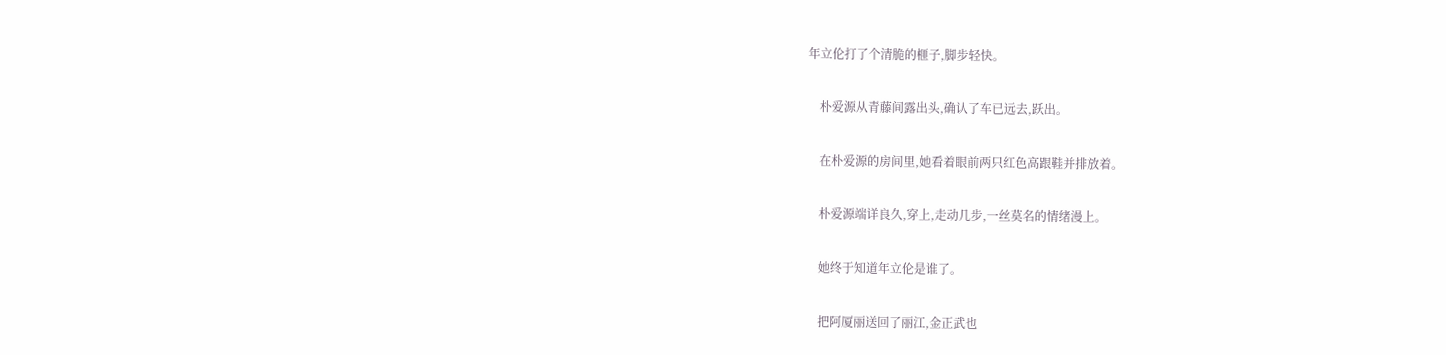年立伦打了个清脆的榧子,脚步轻快。

    朴爱源从青藤间露出头,确认了车已远去,跃出。

    在朴爱源的房间里,她看着眼前两只红色高跟鞋并排放着。

    朴爱源端详良久,穿上,走动几步,一丝莫名的情绪漫上。

    她终于知道年立伦是谁了。

    把阿厦丽送回了丽江,金正武也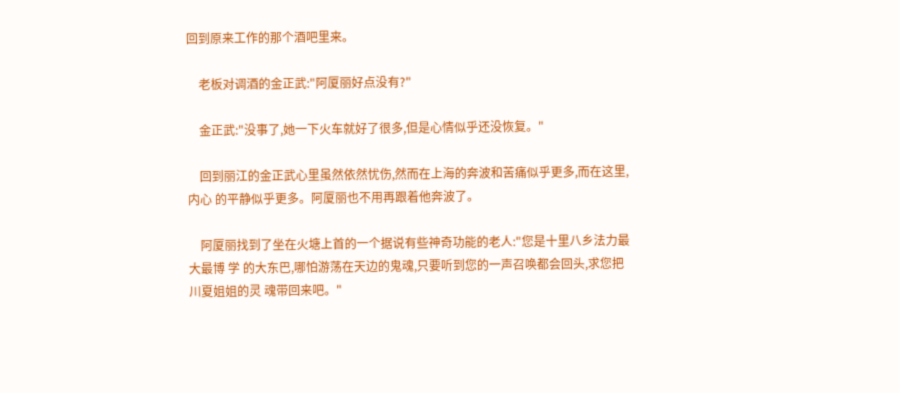回到原来工作的那个酒吧里来。

    老板对调酒的金正武:"阿厦丽好点没有?"

    金正武:"没事了,她一下火车就好了很多,但是心情似乎还没恢复。"

    回到丽江的金正武心里虽然依然忧伤,然而在上海的奔波和苦痛似乎更多,而在这里,内心 的平静似乎更多。阿厦丽也不用再跟着他奔波了。

    阿厦丽找到了坐在火塘上首的一个据说有些神奇功能的老人:"您是十里八乡法力最大最博 学 的大东巴,哪怕游荡在天边的鬼魂,只要听到您的一声召唤都会回头,求您把川夏姐姐的灵 魂带回来吧。"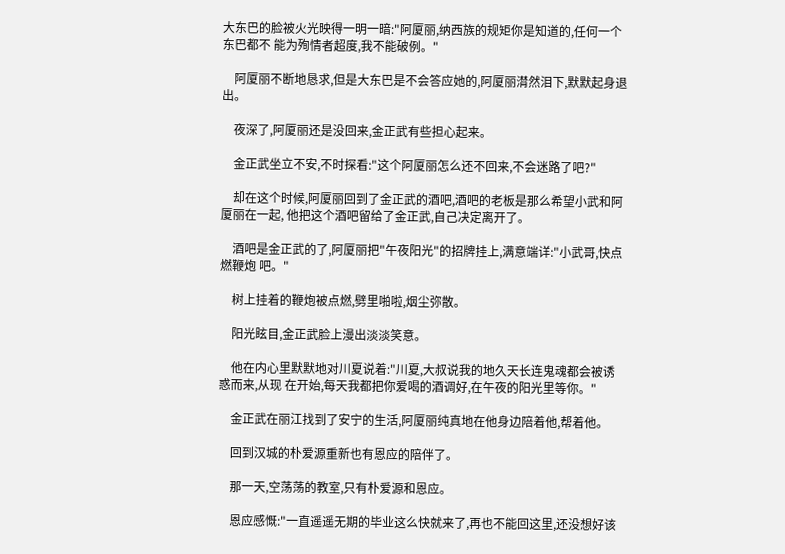大东巴的脸被火光映得一明一暗:"阿厦丽,纳西族的规矩你是知道的,任何一个东巴都不 能为殉情者超度,我不能破例。"

    阿厦丽不断地恳求,但是大东巴是不会答应她的,阿厦丽潸然泪下,默默起身退出。

    夜深了,阿厦丽还是没回来,金正武有些担心起来。

    金正武坐立不安,不时探看:"这个阿厦丽怎么还不回来,不会迷路了吧?"

    却在这个时候,阿厦丽回到了金正武的酒吧,酒吧的老板是那么希望小武和阿厦丽在一起, 他把这个酒吧留给了金正武,自己决定离开了。

    酒吧是金正武的了,阿厦丽把"午夜阳光"的招牌挂上,满意端详:"小武哥,快点燃鞭炮 吧。"

    树上挂着的鞭炮被点燃,劈里啪啦,烟尘弥散。

    阳光眩目,金正武脸上漫出淡淡笑意。

    他在内心里默默地对川夏说着:"川夏,大叔说我的地久天长连鬼魂都会被诱惑而来,从现 在开始,每天我都把你爱喝的酒调好,在午夜的阳光里等你。"

    金正武在丽江找到了安宁的生活,阿厦丽纯真地在他身边陪着他,帮着他。

    回到汉城的朴爱源重新也有恩应的陪伴了。

    那一天,空荡荡的教室,只有朴爱源和恩应。

    恩应感慨:"一直遥遥无期的毕业这么快就来了,再也不能回这里,还没想好该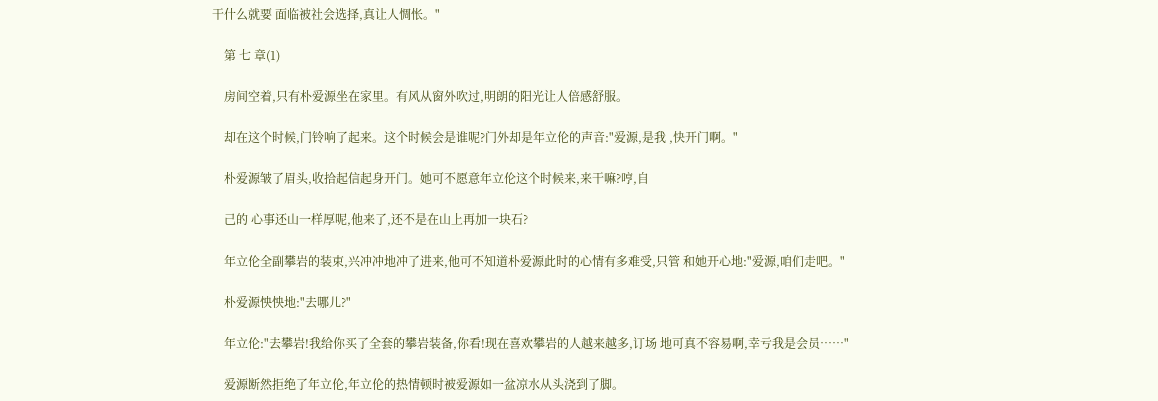干什么就要 面临被社会选择,真让人惆怅。"

    第 七 章(1)

    房间空着,只有朴爱源坐在家里。有风从窗外吹过,明朗的阳光让人倍感舒服。

    却在这个时候,门铃响了起来。这个时候会是谁呢?门外却是年立伦的声音:"爱源,是我 ,快开门啊。"

    朴爱源皱了眉头,收拾起信起身开门。她可不愿意年立伦这个时候来,来干嘛?哼,自

    己的 心事还山一样厚呢,他来了,还不是在山上再加一块石?

    年立伦全副攀岩的装束,兴冲冲地冲了进来,他可不知道朴爱源此时的心情有多难受,只管 和她开心地:"爱源,咱们走吧。"

    朴爱源怏怏地:"去哪儿?"

    年立伦:"去攀岩!我给你买了全套的攀岩装备,你看!现在喜欢攀岩的人越来越多,订场 地可真不容易啊,幸亏我是会员……"

    爱源断然拒绝了年立伦,年立伦的热情顿时被爱源如一盆凉水从头浇到了脚。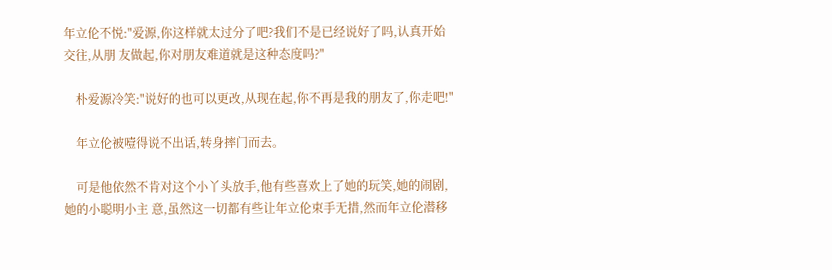年立伦不悦:"爱源,你这样就太过分了吧?我们不是已经说好了吗,认真开始交往,从朋 友做起,你对朋友难道就是这种态度吗?"

    朴爱源冷笑:"说好的也可以更改,从现在起,你不再是我的朋友了,你走吧!"

    年立伦被噎得说不出话,转身摔门而去。

    可是他依然不肯对这个小丫头放手,他有些喜欢上了她的玩笑,她的闹剧,她的小聪明小主 意,虽然这一切都有些让年立伦束手无措,然而年立伦潜移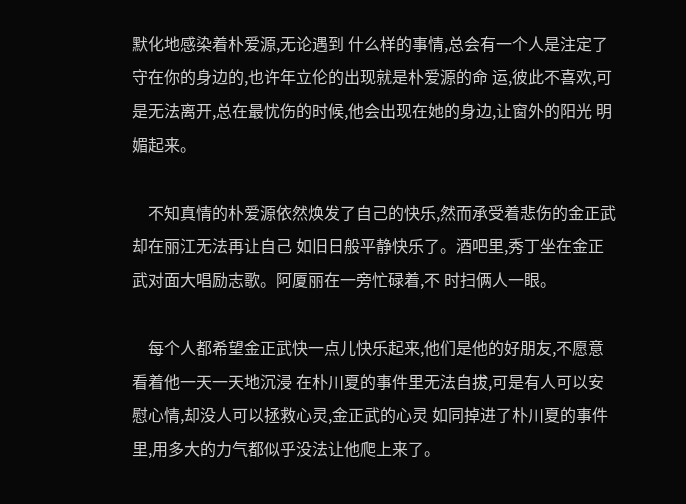默化地感染着朴爱源,无论遇到 什么样的事情,总会有一个人是注定了守在你的身边的,也许年立伦的出现就是朴爱源的命 运,彼此不喜欢,可是无法离开,总在最忧伤的时候,他会出现在她的身边,让窗外的阳光 明媚起来。

    不知真情的朴爱源依然焕发了自己的快乐,然而承受着悲伤的金正武却在丽江无法再让自己 如旧日般平静快乐了。酒吧里,秀丁坐在金正武对面大唱励志歌。阿厦丽在一旁忙碌着,不 时扫俩人一眼。

    每个人都希望金正武快一点儿快乐起来,他们是他的好朋友,不愿意看着他一天一天地沉浸 在朴川夏的事件里无法自拔,可是有人可以安慰心情,却没人可以拯救心灵,金正武的心灵 如同掉进了朴川夏的事件里,用多大的力气都似乎没法让他爬上来了。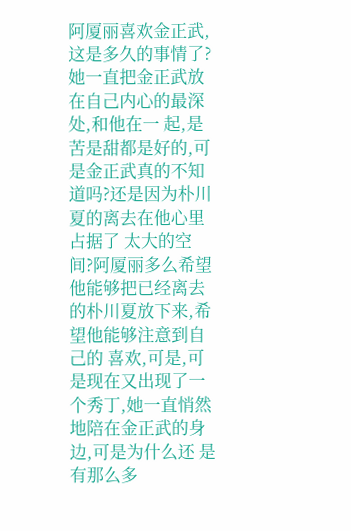阿厦丽喜欢金正武,这是多久的事情了?她一直把金正武放在自己内心的最深处,和他在一 起,是苦是甜都是好的,可是金正武真的不知道吗?还是因为朴川夏的离去在他心里占据了 太大的空间?阿厦丽多么希望他能够把已经离去的朴川夏放下来,希望他能够注意到自己的 喜欢,可是,可是现在又出现了一个秀丁,她一直悄然地陪在金正武的身边,可是为什么还 是有那么多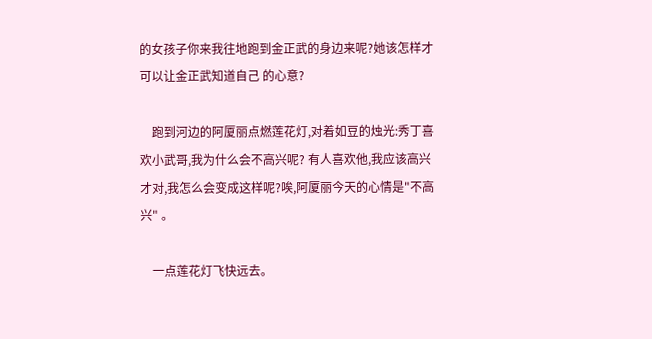的女孩子你来我往地跑到金正武的身边来呢?她该怎样才可以让金正武知道自己 的心意?

    跑到河边的阿厦丽点燃莲花灯,对着如豆的烛光:秀丁喜欢小武哥,我为什么会不高兴呢? 有人喜欢他,我应该高兴才对,我怎么会变成这样呢?唉,阿厦丽今天的心情是"不高兴" 。

    一点莲花灯飞快远去。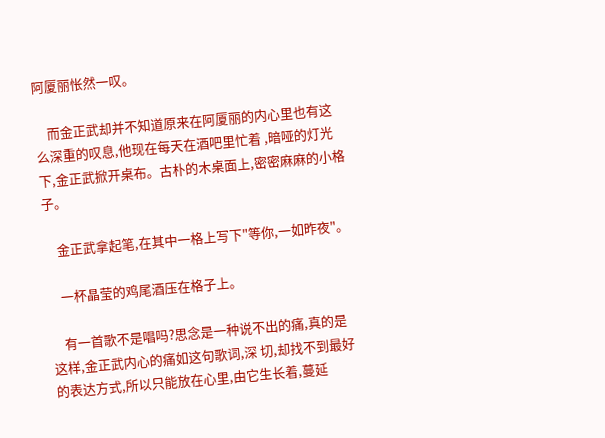阿厦丽怅然一叹。

    而金正武却并不知道原来在阿厦丽的内心里也有这么深重的叹息,他现在每天在酒吧里忙着 ,暗哑的灯光下,金正武掀开桌布。古朴的木桌面上,密密麻麻的小格子。

    金正武拿起笔,在其中一格上写下"等你,一如昨夜"。

    一杯晶莹的鸡尾酒压在格子上。

    有一首歌不是唱吗?思念是一种说不出的痛,真的是这样,金正武内心的痛如这句歌词,深 切,却找不到最好的表达方式,所以只能放在心里,由它生长着,蔓延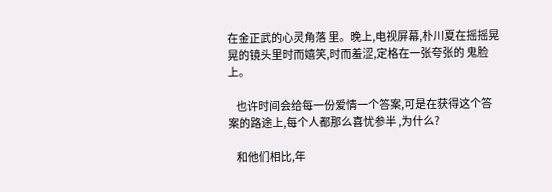在金正武的心灵角落 里。晚上,电视屏幕,朴川夏在摇摇晃晃的镜头里时而嬉笑,时而羞涩,定格在一张夸张的 鬼脸上。

    也许时间会给每一份爱情一个答案,可是在获得这个答案的路途上,每个人都那么喜忧参半 ,为什么?

    和他们相比,年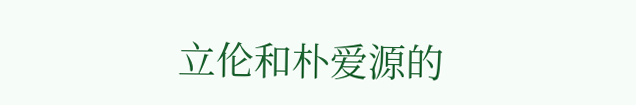立伦和朴爱源的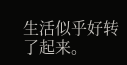生活似乎好转了起来。